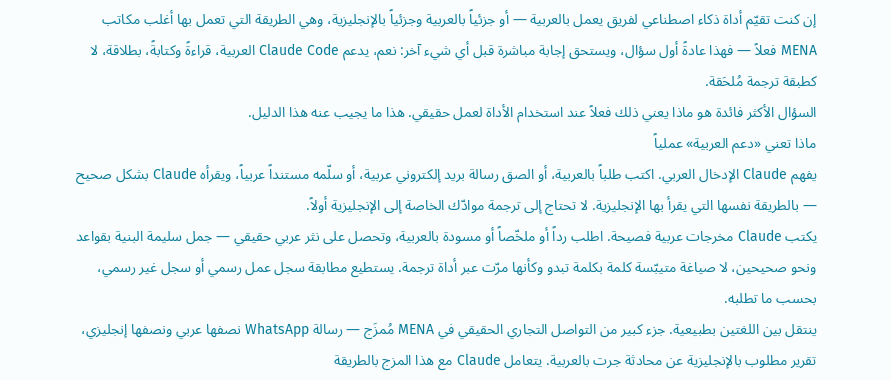إن كنت تقيّم أداة ذكاء اصطناعي لفريق يعمل بالعربية — أو جزئياً بالعربية وجزئياً بالإنجليزية، وهي الطريقة التي تعمل بها أغلب مكاتب MENA فعلاً — فهذا عادةً أول سؤال، ويستحق إجابة مباشرة قبل أي شيء آخر: نعم، يدعم Claude Code العربية، قراءةً وكتابةً، بطلاقة، لا كطبقة ترجمة مُلحَقة.
السؤال الأكثر فائدة هو ماذا يعني ذلك فعلاً عند استخدام الأداة لعمل حقيقي. هذا ما يجيب عنه هذا الدليل.
ماذا تعني «دعم العربية» عملياً
يفهم Claude الإدخال العربي. اكتب طلباً بالعربية، أو الصق رسالة بريد إلكتروني عربية، أو سلّمه مستنداً عربياً، ويقرأه Claude بشكل صحيح — بالطريقة نفسها التي يقرأ بها الإنجليزية. لا تحتاج إلى ترجمة موادّك الخاصة إلى الإنجليزية أولاً.
يكتب Claude مخرجات عربية فصيحة. اطلب رداً أو ملخّصاً أو مسودة بالعربية، وتحصل على نثر عربي حقيقي — جمل سليمة البنية بقواعد ونحو صحيحين، لا صياغة متيبّسة كلمة بكلمة تبدو وكأنها مرّت عبر أداة ترجمة. يستطيع مطابقة سجل عمل رسمي أو سجل غير رسمي، بحسب ما تطلبه.
ينتقل بين اللغتين بطبيعية. جزء كبير من التواصل التجاري الحقيقي في MENA مُمزَج — رسالة WhatsApp نصفها عربي ونصفها إنجليزي، تقرير مطلوب بالإنجليزية عن محادثة جرت بالعربية. يتعامل Claude مع هذا المزج بالطريقة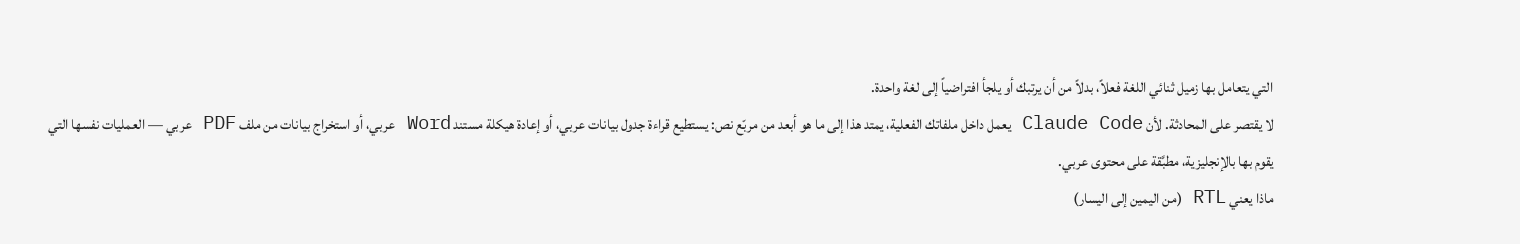التي يتعامل بها زميل ثنائي اللغة فعلاً، بدلاً من أن يرتبك أو يلجأ افتراضياً إلى لغة واحدة.
لا يقتصر على المحادثة. لأن Claude Code يعمل داخل ملفاتك الفعلية، يمتد هذا إلى ما هو أبعد من مربّع نص: يستطيع قراءة جدول بيانات عربي، أو إعادة هيكلة مستند Word عربي، أو استخراج بيانات من ملف PDF عربي — العمليات نفسها التي يقوم بها بالإنجليزية، مطبَّقة على محتوى عربي.
ماذا يعني RTL (من اليمين إلى اليسار)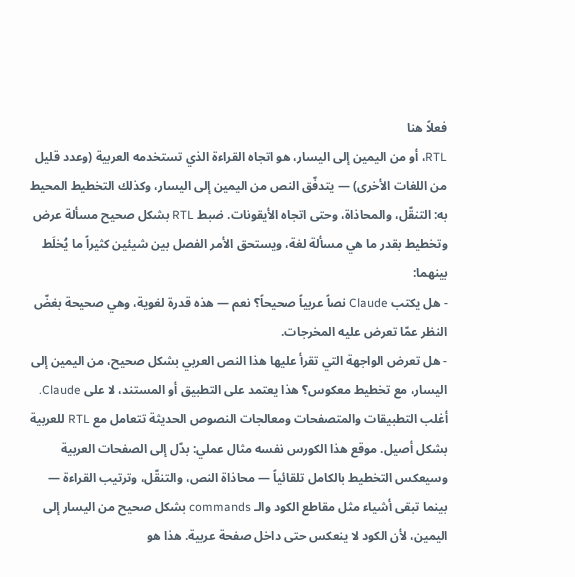فعلاً هنا
RTL، أو من اليمين إلى اليسار، هو اتجاه القراءة الذي تستخدمه العربية (وعدد قليل من اللغات الأخرى) — يتدفّق النص من اليمين إلى اليسار، وكذلك التخطيط المحيط به: التنقّل، والمحاذاة، وحتى اتجاه الأيقونات. ضبط RTL بشكل صحيح مسألة عرض وتخطيط بقدر ما هي مسألة لغة، ويستحق الأمر الفصل بين شيئين كثيراً ما يُخلَط بينهما:
- هل يكتب Claude نصاً عربياً صحيحاً؟ نعم — هذه قدرة لغوية، وهي صحيحة بغضّ النظر عمّا تعرض عليه المخرجات.
- هل تعرض الواجهة التي تقرأ عليها هذا النص العربي بشكل صحيح، من اليمين إلى اليسار، مع تخطيط معكوس؟ هذا يعتمد على التطبيق أو المستند، لا على Claude. أغلب التطبيقات والمتصفحات ومعالجات النصوص الحديثة تتعامل مع RTL للعربية بشكل أصيل. موقع هذا الكورس نفسه مثال عملي: بدّل إلى الصفحات العربية وسيعكس التخطيط بالكامل تلقائياً — محاذاة النص، والتنقّل، وترتيب القراءة — بينما تبقى أشياء مثل مقاطع الكود والـ commands بشكل صحيح من اليسار إلى اليمين، لأن الكود لا ينعكس حتى داخل صفحة عربية. هذا هو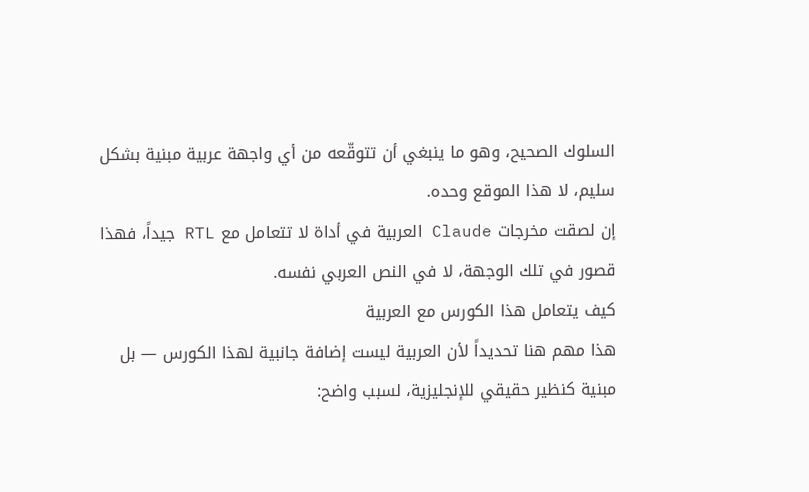السلوك الصحيح، وهو ما ينبغي أن تتوقّعه من أي واجهة عربية مبنية بشكل سليم، لا هذا الموقع وحده.
إن لصقت مخرجات Claude العربية في أداة لا تتعامل مع RTL جيداً، فهذا قصور في تلك الوجهة، لا في النص العربي نفسه.
كيف يتعامل هذا الكورس مع العربية
هذا مهم هنا تحديداً لأن العربية ليست إضافة جانبية لهذا الكورس — بل مبنية كنظير حقيقي للإنجليزية، لسبب واضح: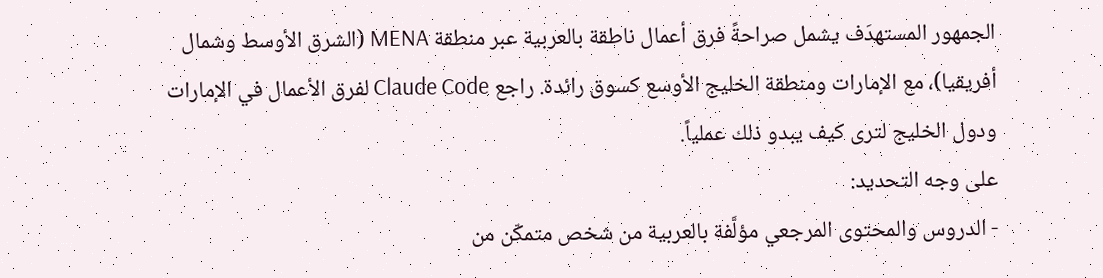الجمهور المستهدَف يشمل صراحةً فرق أعمال ناطقة بالعربية عبر منطقة MENA (الشرق الأوسط وشمال أفريقيا)، مع الإمارات ومنطقة الخليج الأوسع كسوق رائدة. راجع Claude Code لفرق الأعمال في الإمارات ودول الخليج لترى كيف يبدو ذلك عملياً.
على وجه التحديد:
- الدروس والمحتوى المرجعي مؤلَّفة بالعربية من شخص متمكّن من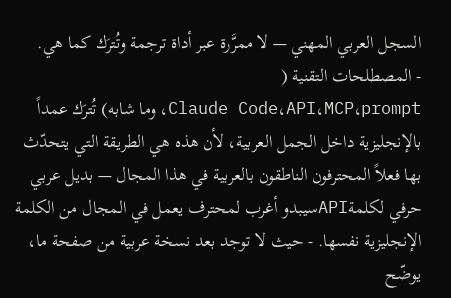السجل العربي المهني — لا ممرَّرة عبر أداة ترجمة وتُترَك كما هي.
- المصطلحات التقنية (
Claude Code،API،MCP،prompt، وما شابه) تُترَك عمداً بالإنجليزية داخل الجمل العربية، لأن هذه هي الطريقة التي يتحدّث بها فعلاً المحترفون الناطقون بالعربية في هذا المجال — بديل عربي حرفي لكلمةAPIسيبدو أغرب لمحترف يعمل في المجال من الكلمة الإنجليزية نفسها. - حيث لا توجد بعد نسخة عربية من صفحة ما، يوضّح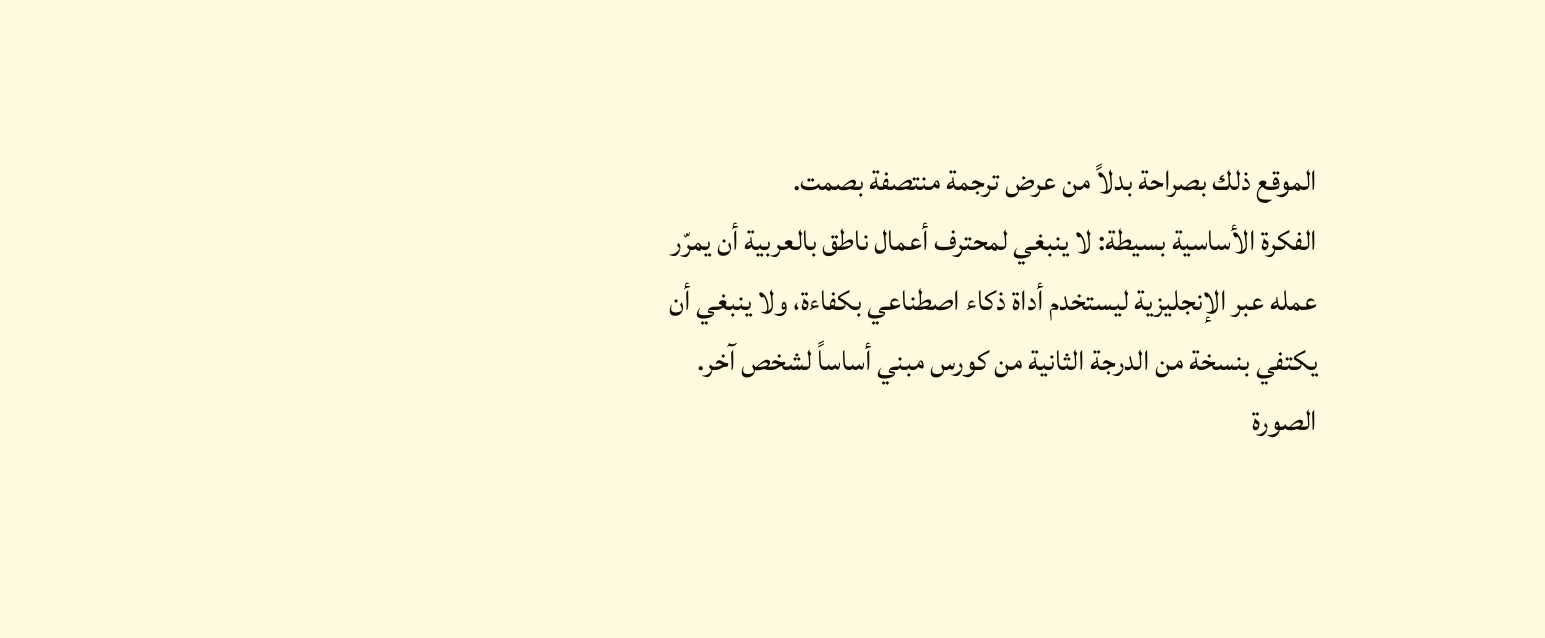الموقع ذلك بصراحة بدلاً من عرض ترجمة منتصفة بصمت.
الفكرة الأساسية بسيطة: لا ينبغي لمحترف أعمال ناطق بالعربية أن يمرّر عمله عبر الإنجليزية ليستخدم أداة ذكاء اصطناعي بكفاءة، ولا ينبغي أن يكتفي بنسخة من الدرجة الثانية من كورس مبني أساساً لشخص آخر.
الصورة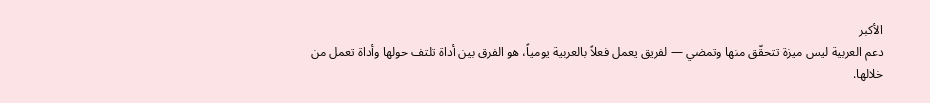الأكبر
دعم العربية ليس ميزة تتحقّق منها وتمضي — لفريق يعمل فعلاً بالعربية يومياً، هو الفرق بين أداة تلتف حولها وأداة تعمل من خلالها.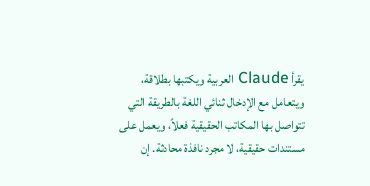يقرأ Claude العربية ويكتبها بطلاقة، ويتعامل مع الإدخال ثنائي اللغة بالطريقة التي تتواصل بها المكاتب الحقيقية فعلاً، ويعمل على مستندات حقيقية، لا مجرد نافذة محادثة. إن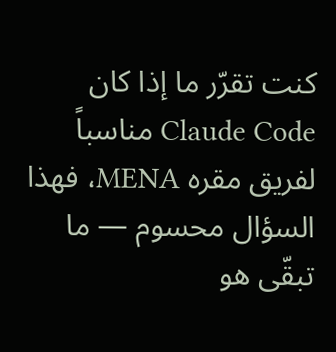كنت تقرّر ما إذا كان Claude Code مناسباً لفريق مقره MENA، فهذا السؤال محسوم — ما تبقّى هو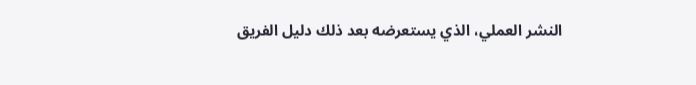النشر العملي، الذي يستعرضه بعد ذلك دليل الفريق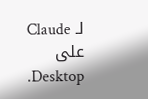لـ Claude على Desktop.